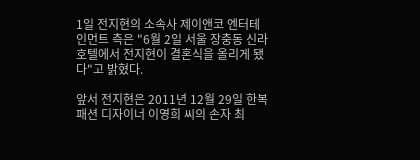1일 전지현의 소속사 제이앤코 엔터테인먼트 측은 "6월 2일 서울 장충동 신라호텔에서 전지현이 결혼식을 올리게 됐다"고 밝혔다.

앞서 전지현은 2011년 12월 29일 한복 패션 디자이너 이영희 씨의 손자 최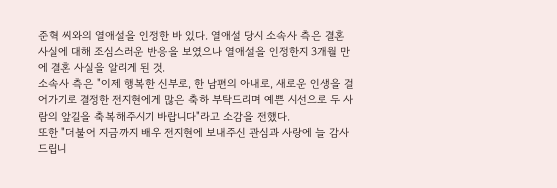준혁 씨와의 열애설을 인정한 바 있다. 열애설 당시 소속사 측은 결혼 사실에 대해 조심스러운 반응을 보였으나 열애설을 인정한지 3개월 만에 결혼 사실을 알리게 된 것.
소속사 측은 "이제 행복한 신부로, 한 남편의 아내로, 새로운 인생을 걸어가기로 결정한 전지현에게 많은 축하 부탁드리며 예쁜 시선으로 두 사람의 앞길을 축복해주시기 바랍니다"라고 소감을 전했다.
또한 "더불어 지금까지 배우 전지현에 보내주신 관심과 사랑에 늘 감사드립니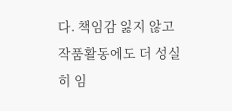다. 책임감 잃지 않고 작품활동에도 더 성실히 임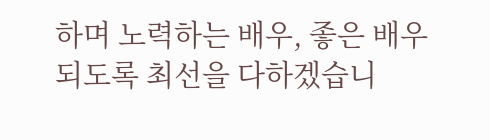하며 노력하는 배우, 좋은 배우 되도록 최선을 다하겠습니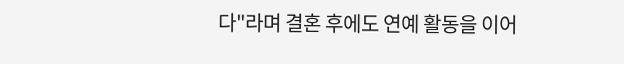다"라며 결혼 후에도 연예 활동을 이어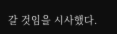갈 것임을 시사했다.